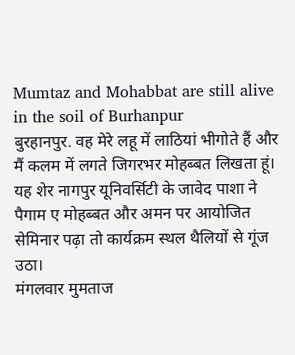Mumtaz and Mohabbat are still alive in the soil of Burhanpur
बुरहानपुर. वह मेरे लहू में लाठियां भीगोते हैं और मैं कलम में लगते जिगरभर मोहब्बत लिखता हूं। यह शेर नागपुर यूनिवर्सिटी के जावेद पाशा ने पैगाम ए मोहब्बत और अमन पर आयोजित सेमिनार पढ़ा तो कार्यक्रम स्थल थैलियों से गूंज उठा।
मंगलवार मुमताज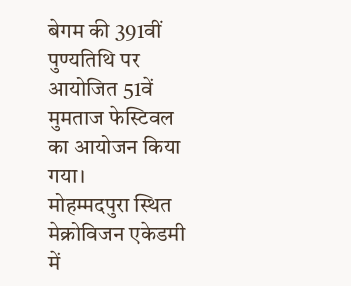बेगम की 391वीं पुण्यतिथि पर आयोजित 51वें मुमताज फेस्टिवल का आयोजन किया गया।
मोहम्मदपुरा स्थित मेक्रोविजन एकेडमी में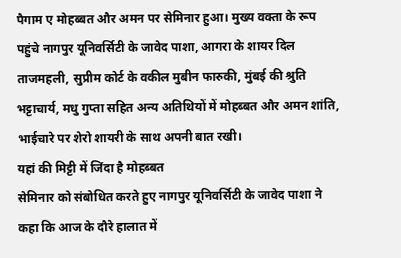पैगाम ए मोहब्बत और अमन पर सेमिनार हुआ। मुख्य वक्ता के रूप पहुंचे नागपुर यूनिवर्सिटी के जावेद पाशा, आगरा के शायर दिल ताजमहली, सुप्रीम कोर्ट के वकील मुबीन फारुकी, मुंबई की श्रुति भट्टाचार्य, मधु गुप्ता सहित अन्य अतिथियों में मोहब्बत और अमन शांति, भाईचारे पर शेरो शायरी के साथ अपनी बात रखी।
यहां की मिट्टी में जिंदा है मोहब्बत
सेमिनार को संबोधित करते हुए नागपुर यूनिवर्सिटी के जावेद पाशा ने कहा कि आज के दौरे हालात में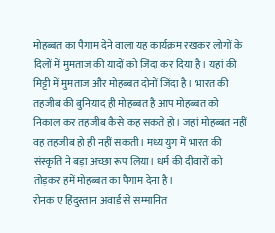मोहब्बत का पैगाम देने वाला यह कार्यक्रम रखकर लोगों के दिलों में मुमताज की यादों को जिंदा कर दिया है। यहां की मिट्टी में मुमताज और मोहब्बत दोनों जिंदा है। भारत की तहजीब की बुनियाद ही मोहब्बत है आप मोहब्बत को निकाल कर तहजीब कैसे कह सकते हो। जहां मोहब्बत नहीं वह तहजीब हो ही नहीं सकती। मध्य युग में भारत की संस्कृति ने बड़ा अच्छा रूप लिया। धर्म की दीवारों को तोड़कर हमें मोहब्बत का पैगाम देना है।
रोनक ए हिंदुस्तान अवार्ड से सम्मानित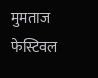मुमताज फेस्टिवल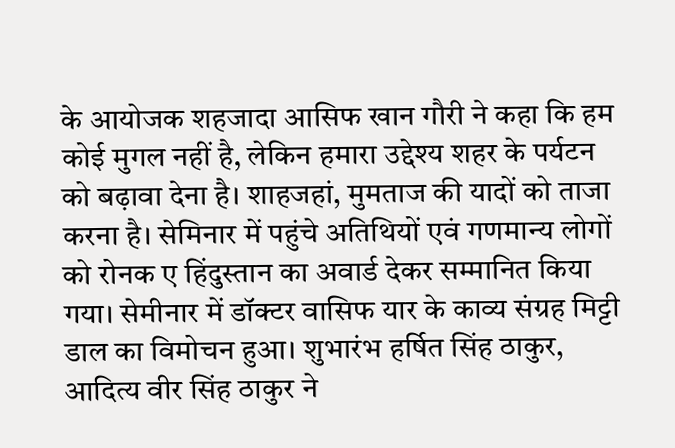के आयोजक शहजादा आसिफ खान गौरी ने कहा कि हम कोई मुगल नहीं है, लेकिन हमारा उद्देश्य शहर के पर्यटन को बढ़ावा देना है। शाहजहां, मुमताज की यादों को ताजा करना है। सेमिनार में पहुंचे अतिथियों एवं गणमान्य लोगों को रोनक ए हिंदुस्तान का अवार्ड देकर सम्मानित किया गया। सेमीनार में डॉक्टर वासिफ यार के काव्य संग्रह मिट्टी डाल का विमोचन हुआ। शुभारंभ हर्षित सिंह ठाकुर, आदित्य वीर सिंह ठाकुर ने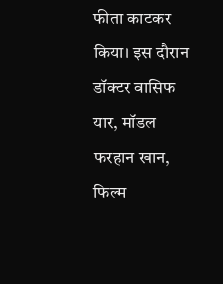फीता काटकर किया। इस दौरान डॉक्टर वासिफ यार, मॉडल फरहान खान, फिल्म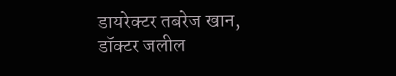डायरेक्टर तबरेज खान, डॉक्टर जलील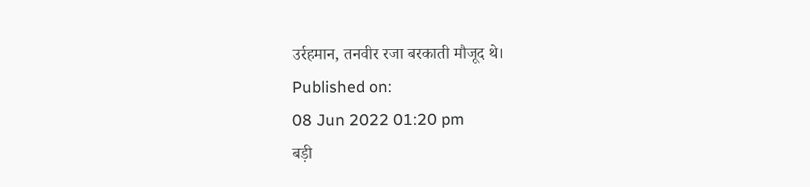उर्रहमान, तनवीर रजा बरकाती मौजूद थे।
Published on:
08 Jun 2022 01:20 pm
बड़ी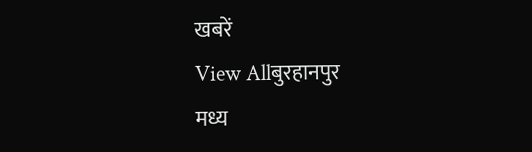खबरें
View Allबुरहानपुर
मध्य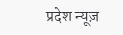प्रदेश न्यूज़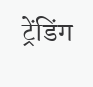ट्रेंडिंग